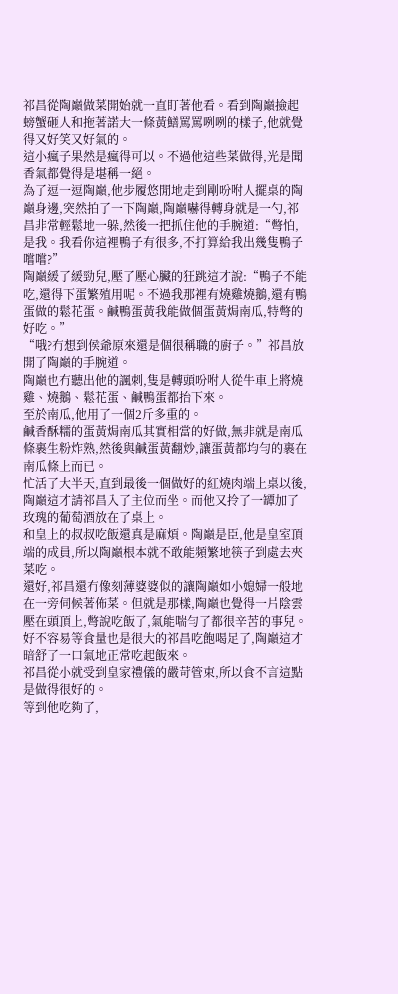祁昌從陶巔做菜開始就一直盯著他看。看到陶巔撿起螃蟹砸人和拖著諾大一條黃鱔罵罵咧咧的樣子,他就覺得又好笑又好氣的。
這小瘋子果然是瘋得可以。不過他這些菜做得,光是聞香氣都覺得是堪稱一絕。
為了逗一逗陶巔,他步履悠閒地走到剛吩咐人擺桌的陶巔身邊,突然拍了一下陶巔,陶巔嚇得轉身就是一勺,祁昌非常輕鬆地一躲,然後一把抓住他的手腕道:“彆怕,是我。我看你這裡鴨子有很多,不打算給我出幾隻鴨子嚐嚐?”
陶巔緩了緩勁兒,壓了壓心臟的狂跳這才說:“鴨子不能吃,還得下蛋繁殖用呢。不過我那裡有燒雞燒鵝,還有鴨蛋做的鬆花蛋。鹹鴨蛋黃我能做個蛋黃焗南瓜,特彆的好吃。”
“哦?冇想到侯爺原來還是個很稱職的廚子。”祁昌放開了陶巔的手腕道。
陶巔也冇聽出他的諷刺,隻是轉頭吩咐人從牛車上將燒雞、燒鵝、鬆花蛋、鹹鴨蛋都抬下來。
至於南瓜,他用了一個2斤多重的。
鹹香酥糯的蛋黃焗南瓜其實相當的好做,無非就是南瓜條裹生粉炸熟,然後與鹹蛋黃翻炒,讓蛋黃都均勻的裹在南瓜條上而已。
忙活了大半天,直到最後一個做好的紅燒肉端上桌以後,陶巔這才請祁昌入了主位而坐。而他又拎了一罈加了玫瑰的葡萄酒放在了桌上。
和皇上的叔叔吃飯還真是麻煩。陶巔是臣,他是皇室頂端的成員,所以陶巔根本就不敢能頻繁地筷子到處去夾菜吃。
還好,祁昌還冇像刻薄婆婆似的讓陶巔如小媳婦一般地在一旁伺候著佈菜。但就是那樣,陶巔也覺得一片陰雲壓在頭頂上,彆說吃飯了,氣能喘勻了都很辛苦的事兒。
好不容易等食量也是很大的祁昌吃飽喝足了,陶巔這才暗舒了一口氣地正常吃起飯來。
祁昌從小就受到皇家禮儀的嚴苛管束,所以食不言這點是做得很好的。
等到他吃夠了,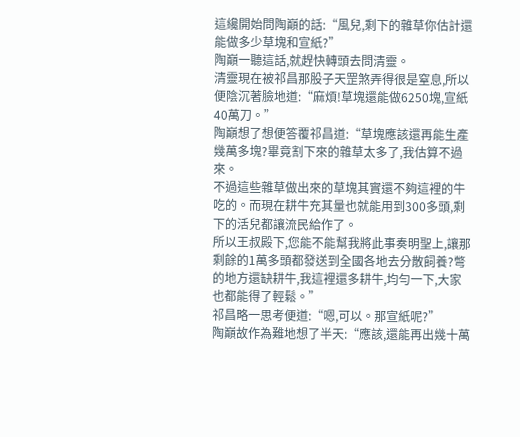這纔開始問陶巔的話:“風兒,剩下的雜草你估計還能做多少草塊和宣紙?”
陶巔一聽這話,就趕快轉頭去問清靈。
清靈現在被祁昌那股子天罡煞弄得很是窒息,所以便陰沉著臉地道:“麻煩!草塊還能做6250塊,宣紙40萬刀。”
陶巔想了想便答覆祁昌道:“草塊應該還再能生產幾萬多塊?畢竟割下來的雜草太多了,我估算不過來。
不過這些雜草做出來的草塊其實還不夠這裡的牛吃的。而現在耕牛充其量也就能用到300多頭,剩下的活兒都讓流民給作了。
所以王叔殿下,您能不能幫我將此事奏明聖上,讓那剩餘的1萬多頭都發送到全國各地去分散飼養?彆的地方還缺耕牛,我這裡還多耕牛,均勻一下,大家也都能得了輕鬆。”
祁昌略一思考便道:“嗯,可以。那宣紙呢?”
陶巔故作為難地想了半天:“應該,還能再出幾十萬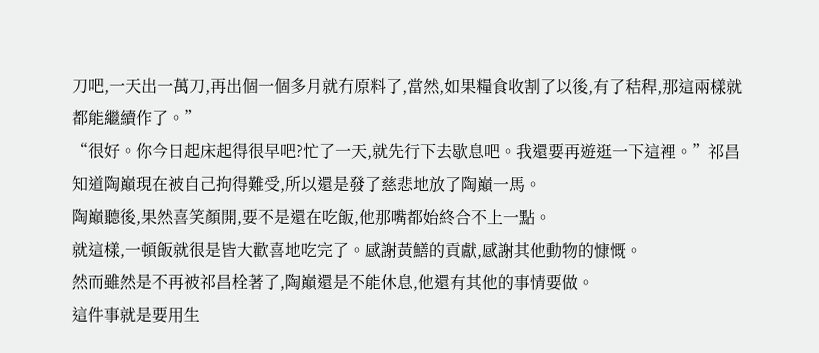刀吧,一天出一萬刀,再出個一個多月就冇原料了,當然,如果糧食收割了以後,有了秸稈,那這兩樣就都能繼續作了。”
“很好。你今日起床起得很早吧?忙了一天,就先行下去歇息吧。我還要再遊逛一下這裡。”祁昌知道陶巔現在被自己拘得難受,所以還是發了慈悲地放了陶巔一馬。
陶巔聽後,果然喜笑顏開,要不是還在吃飯,他那嘴都始終合不上一點。
就這樣,一頓飯就很是皆大歡喜地吃完了。感謝黃鱔的貢獻,感謝其他動物的慷慨。
然而雖然是不再被祁昌栓著了,陶巔還是不能休息,他還有其他的事情要做。
這件事就是要用生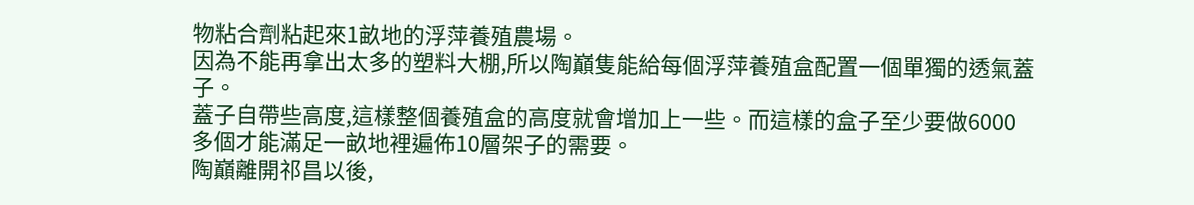物粘合劑粘起來1畝地的浮萍養殖農場。
因為不能再拿出太多的塑料大棚,所以陶巔隻能給每個浮萍養殖盒配置一個單獨的透氣蓋子。
蓋子自帶些高度,這樣整個養殖盒的高度就會增加上一些。而這樣的盒子至少要做6000多個才能滿足一畝地裡遍佈10層架子的需要。
陶巔離開祁昌以後,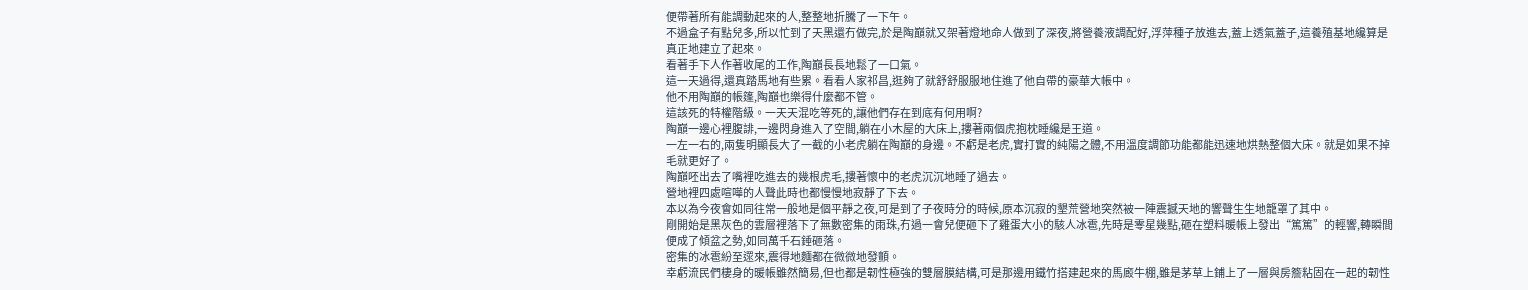便帶著所有能調動起來的人,整整地折騰了一下午。
不過盒子有點兒多,所以忙到了天黑還冇做完,於是陶巔就又架著燈地命人做到了深夜,將營養液調配好,浮萍種子放進去,蓋上透氣蓋子,這養殖基地纔算是真正地建立了起來。
看著手下人作著收尾的工作,陶巔長長地鬆了一口氣。
這一天過得,還真踏馬地有些累。看看人家祁昌,逛夠了就舒舒服服地住進了他自帶的豪華大帳中。
他不用陶巔的帳篷,陶巔也樂得什麼都不管。
這該死的特權階級。一天天混吃等死的,讓他們存在到底有何用啊?
陶巔一邊心裡腹誹,一邊閃身進入了空間,躺在小木屋的大床上,摟著兩個虎抱枕睡纔是王道。
一左一右的,兩隻明顯長大了一截的小老虎躺在陶巔的身邊。不虧是老虎,實打實的純陽之體,不用溫度調節功能都能迅速地烘熱整個大床。就是如果不掉毛就更好了。
陶巔呸出去了嘴裡吃進去的幾根虎毛,摟著懷中的老虎沉沉地睡了過去。
營地裡四處喧嘩的人聲此時也都慢慢地寂靜了下去。
本以為今夜會如同往常一般地是個平靜之夜,可是到了子夜時分的時候,原本沉寂的墾荒營地突然被一陣震撼天地的響聲生生地籠罩了其中。
剛開始是黑灰色的雲層裡落下了無數密集的雨珠,冇過一會兒便砸下了雞蛋大小的駭人冰雹,先時是零星幾點,砸在塑料暖帳上發出“篤篤”的輕響,轉瞬間便成了傾盆之勢,如同萬千石錘砸落。
密集的冰雹紛至遝來,震得地麵都在微微地發顫。
幸虧流民們棲身的暖帳雖然簡易,但也都是韌性極強的雙層膜結構,可是那邊用鐵竹搭建起來的馬廄牛棚,雖是茅草上鋪上了一層與房簷粘固在一起的韌性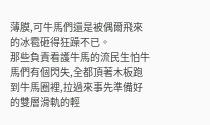薄膜,可牛馬們還是被偶爾飛來的冰雹砸得狂躁不已。
那些負責看護牛馬的流民生怕牛馬們有個閃失,全都頂著木板跑到牛馬圈裡,拉過來事先準備好的雙層滑軌的輕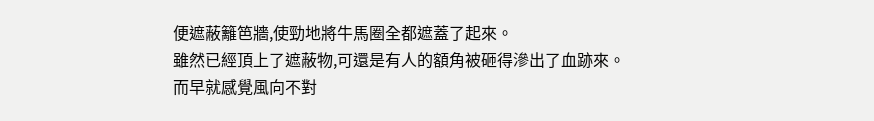便遮蔽籬笆牆,使勁地將牛馬圈全都遮蓋了起來。
雖然已經頂上了遮蔽物,可還是有人的額角被砸得滲出了血跡來。
而早就感覺風向不對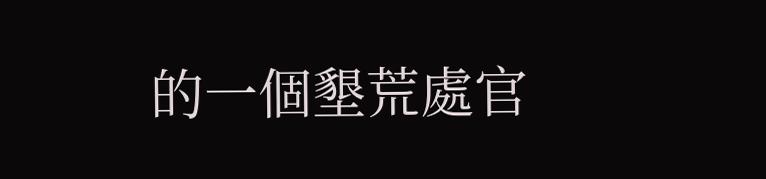的一個墾荒處官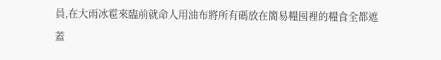員,在大雨冰雹來臨前就命人用油布將所有碼放在簡易糧囤裡的糧食全都遮蓋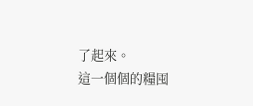了起來。
這一個個的糧囤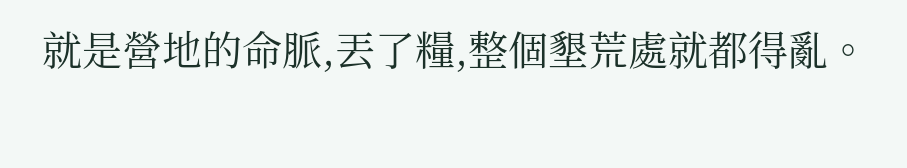就是營地的命脈,丟了糧,整個墾荒處就都得亂。